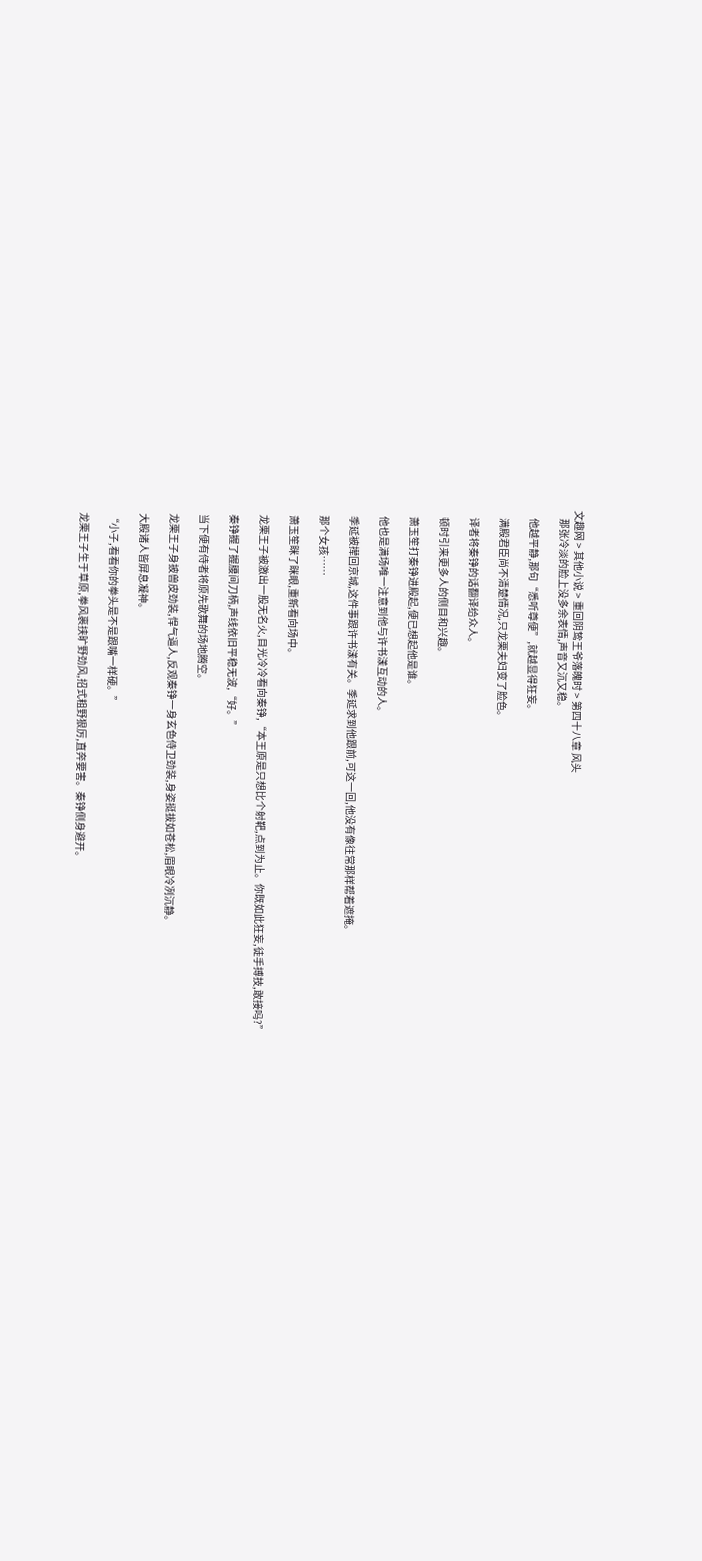文趣网 > 其他小说 > 重回阴鸷王爷落魄时 > 第四十八章 风头
    那张冷淡的脸上没多余表情,声音又沉又稳。

    他越平静,那句“悉听尊便”,就越显得狂妄。

    满殿君臣尚不清楚情况,只龙栗夫妇变了脸色。

    译者将秦铮的话翻译给众人。

    顿时引来更多人的侧目和兴趣。

    萧玉笙打秦铮进殿起,便已想起他是谁。

    他也是满场唯一注意到他与许书漾互动的人。

    季延被撵回京城,这件事跟许书漾有关。季延求到他跟前,可这一回,他没有像往常那样帮着遮掩。

    那个女孩……

    萧玉笙眯了眯眼,重新看向场中。

    龙栗王子被激出一股无名火,目光冷冷看向秦铮,“本王原是只想比个射靶,点到为止。你既如此狂妄,徒手搏技,敢接吗?”

    秦铮握了握腰间刀柄,声线依旧平稳无波,“好。”

    当下便有侍者将原先歌舞的场地腾空。

    龙栗王子身披兽皮劲装,悍气逼人,反观秦铮一身玄色侍卫劲装,身姿挺拔如苍松,眉眼冷冽沉静。

    大殿诸人皆屏息凝神。

    “小子,看看你的拳头是不是跟嘴一样硬。”

    龙栗王子生于草原,拳风裹挟旷野劲风,招式粗野狠厉,直奔要害。秦铮侧身避开。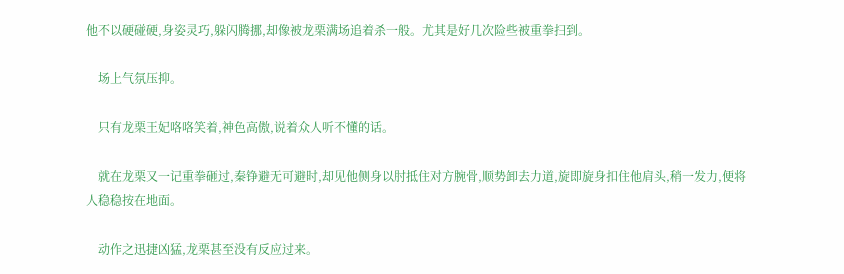他不以硬碰硬,身姿灵巧,躲闪腾挪,却像被龙栗满场追着杀一般。尤其是好几次险些被重拳扫到。

    场上气氛压抑。

    只有龙栗王妃咯咯笑着,神色高傲,说着众人听不懂的话。

    就在龙栗又一记重拳砸过,秦铮避无可避时,却见他侧身以肘抵住对方腕骨,顺势卸去力道,旋即旋身扣住他肩头,稍一发力,便将人稳稳按在地面。

    动作之迅捷凶猛,龙栗甚至没有反应过来。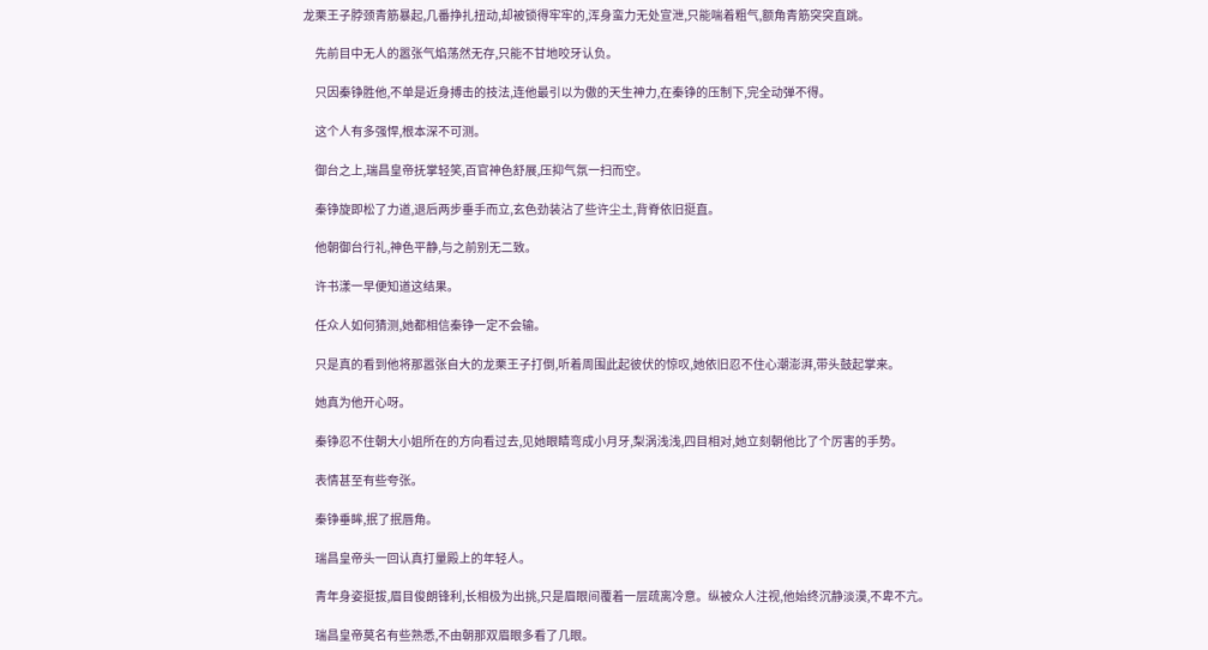龙栗王子脖颈青筋暴起,几番挣扎扭动,却被锁得牢牢的,浑身蛮力无处宣泄,只能喘着粗气,额角青筋突突直跳。

    先前目中无人的嚣张气焰荡然无存,只能不甘地咬牙认负。

    只因秦铮胜他,不单是近身搏击的技法,连他最引以为傲的天生神力,在秦铮的压制下,完全动弹不得。

    这个人有多强悍,根本深不可测。

    御台之上,瑞昌皇帝抚掌轻笑,百官神色舒展,压抑气氛一扫而空。

    秦铮旋即松了力道,退后两步垂手而立,玄色劲装沾了些许尘土,背脊依旧挺直。

    他朝御台行礼,神色平静,与之前别无二致。

    许书漾一早便知道这结果。

    任众人如何猜测,她都相信秦铮一定不会输。

    只是真的看到他将那嚣张自大的龙栗王子打倒,听着周围此起彼伏的惊叹,她依旧忍不住心潮澎湃,带头鼓起掌来。

    她真为他开心呀。

    秦铮忍不住朝大小姐所在的方向看过去,见她眼睛弯成小月牙,梨涡浅浅,四目相对,她立刻朝他比了个厉害的手势。

    表情甚至有些夸张。

    秦铮垂眸,抿了抿唇角。

    瑞昌皇帝头一回认真打量殿上的年轻人。

    青年身姿挺拔,眉目俊朗锋利,长相极为出挑,只是眉眼间覆着一层疏离冷意。纵被众人注视,他始终沉静淡漠,不卑不亢。

    瑞昌皇帝莫名有些熟悉,不由朝那双眉眼多看了几眼。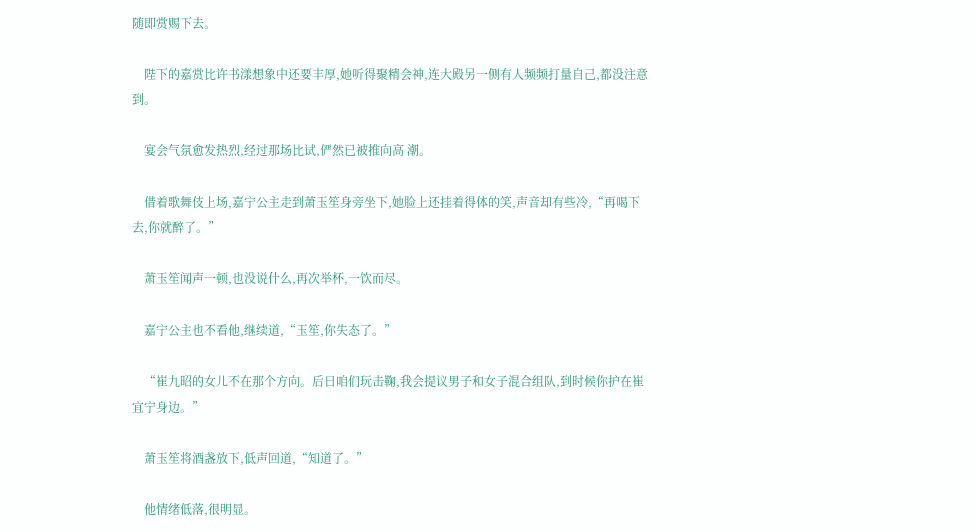随即赏赐下去。

    陛下的嘉赏比许书漾想象中还要丰厚,她听得聚精会神,连大殿另一侧有人频频打量自己,都没注意到。

    宴会气氛愈发热烈,经过那场比试,俨然已被推向高 潮。

    借着歌舞伎上场,嘉宁公主走到萧玉笙身旁坐下,她脸上还挂着得体的笑,声音却有些冷,“再喝下去,你就醉了。”

    萧玉笙闻声一顿,也没说什么,再次举杯,一饮而尽。

    嘉宁公主也不看他,继续道,“玉笙,你失态了。”

    “崔九昭的女儿不在那个方向。后日咱们玩击鞠,我会提议男子和女子混合组队,到时候你护在崔宜宁身边。”

    萧玉笙将酒盏放下,低声回道,“知道了。”

    他情绪低落,很明显。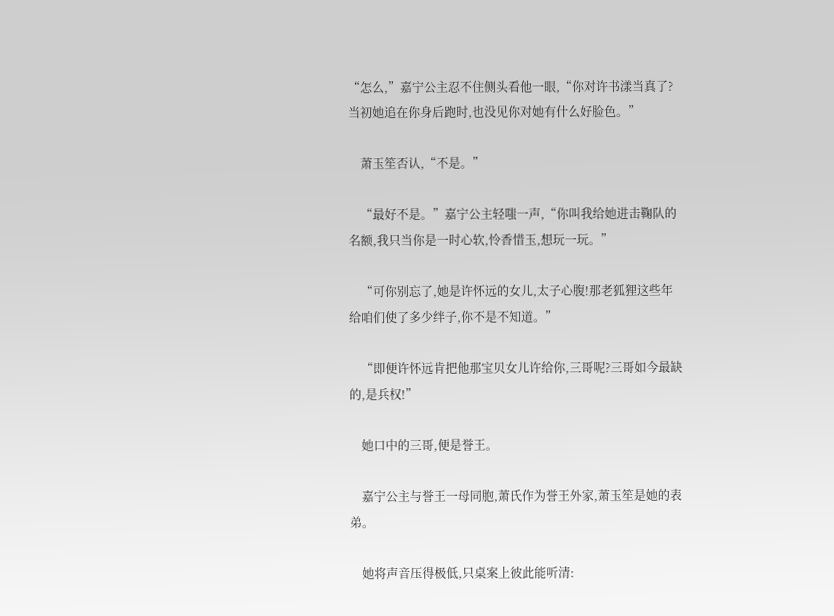“怎么,”嘉宁公主忍不住侧头看他一眼,“你对许书漾当真了?当初她追在你身后跑时,也没见你对她有什么好脸色。”

    萧玉笙否认,“不是。”

    “最好不是。”嘉宁公主轻嗤一声,“你叫我给她进击鞠队的名额,我只当你是一时心软,怜香惜玉,想玩一玩。”

    “可你别忘了,她是许怀远的女儿,太子心腹!那老狐狸这些年给咱们使了多少绊子,你不是不知道。”

    “即便许怀远肯把他那宝贝女儿许给你,三哥呢?三哥如今最缺的,是兵权!”

    她口中的三哥,便是誉王。

    嘉宁公主与誉王一母同胞,萧氏作为誉王外家,萧玉笙是她的表弟。

    她将声音压得极低,只桌案上彼此能听清: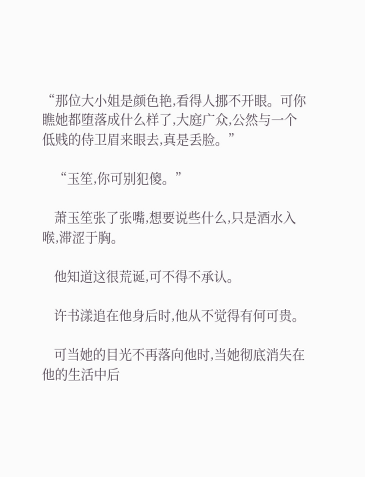“那位大小姐是颜色艳,看得人挪不开眼。可你瞧她都堕落成什么样了,大庭广众,公然与一个低贱的侍卫眉来眼去,真是丢脸。”

    “玉笙,你可别犯傻。”

    萧玉笙张了张嘴,想要说些什么,只是酒水入喉,滞涩于胸。

    他知道这很荒诞,可不得不承认。

    许书漾追在他身后时,他从不觉得有何可贵。

    可当她的目光不再落向他时,当她彻底消失在他的生活中后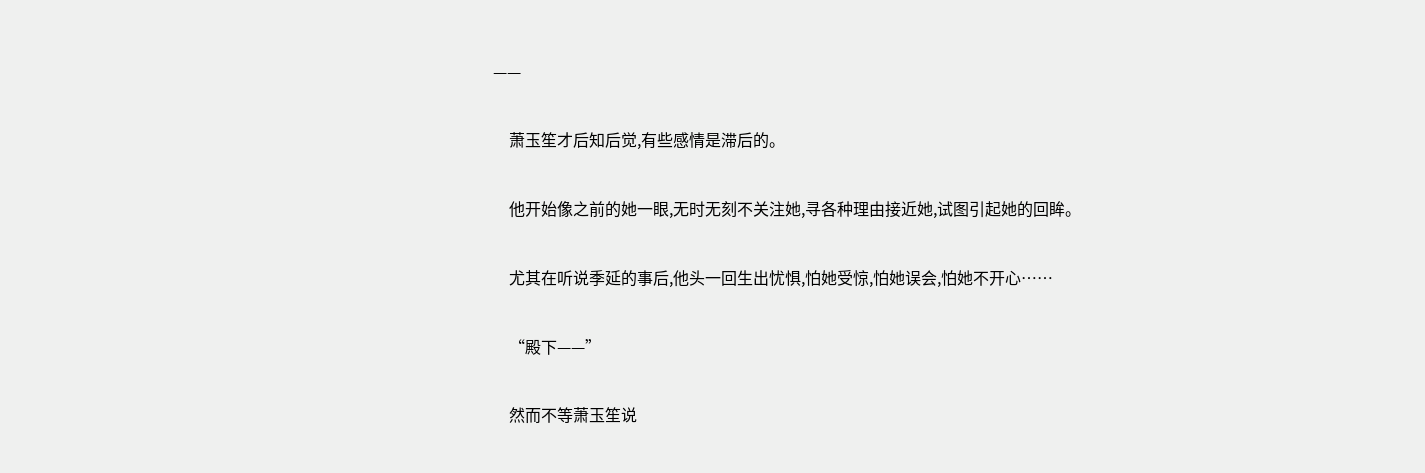——

    萧玉笙才后知后觉,有些感情是滞后的。

    他开始像之前的她一眼,无时无刻不关注她,寻各种理由接近她,试图引起她的回眸。

    尤其在听说季延的事后,他头一回生出忧惧,怕她受惊,怕她误会,怕她不开心……

    “殿下——”

    然而不等萧玉笙说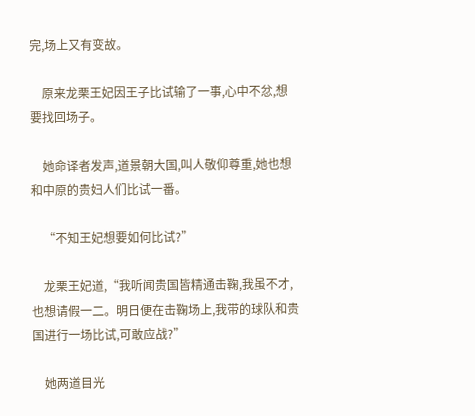完,场上又有变故。

    原来龙栗王妃因王子比试输了一事,心中不忿,想要找回场子。

    她命译者发声,道景朝大国,叫人敬仰尊重,她也想和中原的贵妇人们比试一番。

    “不知王妃想要如何比试?”

    龙栗王妃道,“我听闻贵国皆精通击鞠,我虽不才,也想请假一二。明日便在击鞠场上,我带的球队和贵国进行一场比试,可敢应战?”

    她两道目光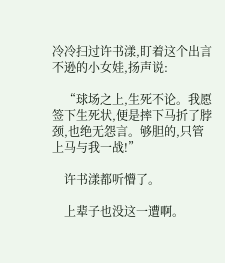冷冷扫过许书漾,盯着这个出言不逊的小女娃,扬声说:

    “球场之上,生死不论。我愿签下生死状,便是摔下马折了脖颈,也绝无怨言。够胆的,只管上马与我一战!”

    许书漾都听懵了。

    上辈子也没这一遭啊。